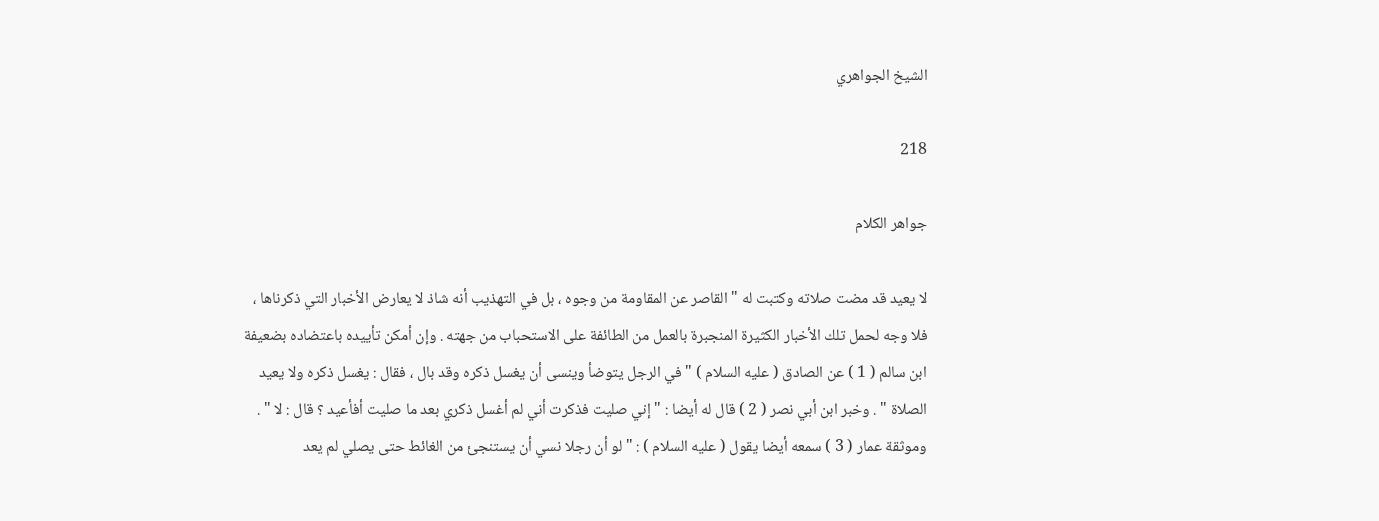الشيخ الجواهري

218

جواهر الكلام

لا يعيد قد مضت صلاته وكتبت له " القاصر عن المقاومة من وجوه ، بل في التهذيب أنه شاذ لا يعارض الأخبار التي ذكرناها ، فلا وجه لحمل تلك الأخبار الكثيرة المنجبرة بالعمل من الطائفة على الاستحباب من جهته . وإن أمكن تأييده باعتضاده بضعيفة ابن سالم ( 1 ) عن الصادق ( عليه السلام ) " في الرجل يتوضأ وينسى أن يغسل ذكره وقد بال ، فقال : يغسل ذكره ولا يعيد الصلاة " . وخبر ابن أبي نصر ( 2 ) قال له أيضا : " إني صليت فذكرت أني لم أغسل ذكري بعد ما صليت أفأعيد ؟ قال : لا " . وموثقة عمار ( 3 ) سمعه أيضا يقول ( عليه السلام ) : " لو أن رجلا نسي أن يستنجئ من الغائط حتى يصلي لم يعد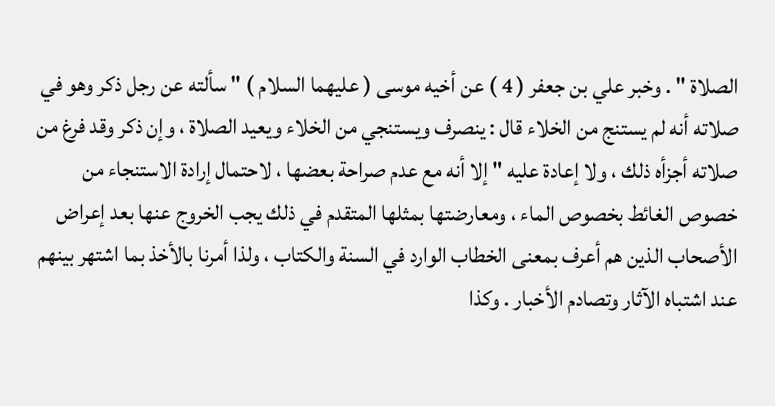الصلاة " . وخبر علي بن جعفر ( 4 ) عن أخيه موسى ( عليهما السلام ) " سألته عن رجل ذكر وهو في صلاته أنه لم يستنج من الخلاء قال : ينصرف ويستنجي من الخلاء ويعيد الصلاة ، وإن ذكر وقد فرغ من صلاته أجزأه ذلك ، ولا إعادة عليه " إلا أنه مع عدم صراحة بعضها ، لاحتمال إرادة الاستنجاء من خصوص الغائط بخصوص الماء ، ومعارضتها بمثلها المتقدم في ذلك يجب الخروج عنها بعد إعراض الأصحاب الذين هم أعرف بمعنى الخطاب الوارد في السنة والكتاب ، ولذا أمرنا بالأخذ بما اشتهر بينهم عند اشتباه الآثار وتصادم الأخبار . وكذا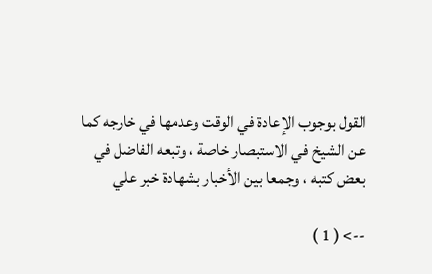القول بوجوب الإعادة في الوقت وعدمها في خارجه كما عن الشيخ في الاستبصار خاصة ، وتبعه الفاضل في بعض كتبه ، وجمعا بين الأخبار بشهادة خبر علي

--> ( 1 )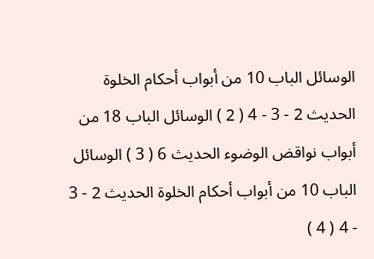الوسائل الباب 10 من أبواب أحكام الخلوة الحديث 2 - 3 - 4 ( 2 ) الوسائل الباب 18 من أبواب نواقض الوضوء الحديث 6 ( 3 ) الوسائل الباب 10 من أبواب أحكام الخلوة الحديث 2 - 3 - 4 ( 4 )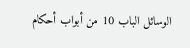الوسائل الباب 10 من أبواب أحكام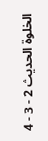الخلوة الحديث 2 - 3 - 4